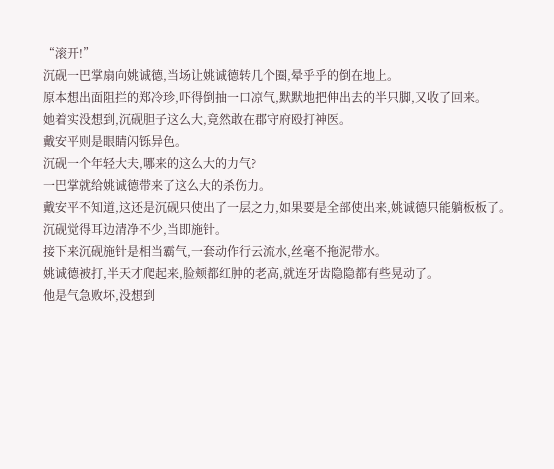“滚开!”
沉砚一巴掌扇向姚诚德,当场让姚诚德转几个圈,晕乎乎的倒在地上。
原本想出面阻拦的郑冷珍,吓得倒抽一口凉气,默默地把伸出去的半只脚,又收了回来。
她着实没想到,沉砚胆子这么大,竟然敢在郡守府殴打神医。
戴安平则是眼睛闪铄异色。
沉砚一个年轻大夫,哪来的这么大的力气?
一巴掌就给姚诚德带来了这么大的杀伤力。
戴安平不知道,这还是沉砚只使出了一层之力,如果要是全部使出来,姚诚德只能躺板板了。
沉砚觉得耳边清净不少,当即施针。
接下来沉砚施针是相当霸气,一套动作行云流水,丝毫不拖泥带水。
姚诚德被打,半天才爬起来,脸颊都红肿的老高,就连牙齿隐隐都有些晃动了。
他是气急败坏,没想到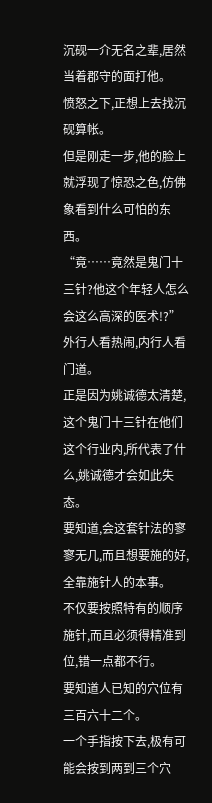沉砚一介无名之辈,居然当着郡守的面打他。
愤怒之下,正想上去找沉砚算帐。
但是刚走一步,他的脸上就浮现了惊恐之色,仿佛象看到什么可怕的东西。
“竟……竟然是鬼门十三针?他这个年轻人怎么会这么高深的医术!?”
外行人看热闹,内行人看门道。
正是因为姚诚德太清楚,这个鬼门十三针在他们这个行业内,所代表了什么,姚诚德才会如此失态。
要知道,会这套针法的寥寥无几,而且想要施的好,全靠施针人的本事。
不仅要按照特有的顺序施针,而且必须得精准到位,错一点都不行。
要知道人已知的穴位有三百六十二个。
一个手指按下去,极有可能会按到两到三个穴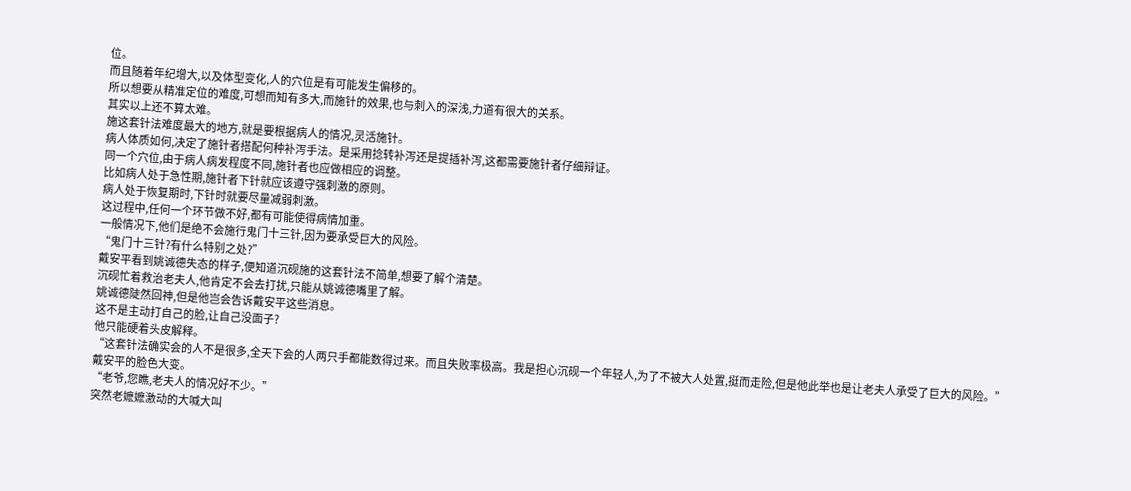位。
而且随着年纪增大,以及体型变化,人的穴位是有可能发生偏移的。
所以想要从精准定位的难度,可想而知有多大,而施针的效果,也与刺入的深浅,力道有很大的关系。
其实以上还不算太难。
施这套针法难度最大的地方,就是要根据病人的情况,灵活施针。
病人体质如何,决定了施针者搭配何种补泻手法。是采用捻转补泻还是提插补泻,这都需要施针者仔细辩证。
同一个穴位,由于病人病发程度不同,施针者也应做相应的调整。
比如病人处于急性期,施针者下针就应该遵守强刺激的原则。
病人处于恢复期时,下针时就要尽量减弱刺激。
这过程中,任何一个环节做不好,都有可能使得病情加重。
一般情况下,他们是绝不会施行鬼门十三针,因为要承受巨大的风险。
“鬼门十三针?有什么特别之处?”
戴安平看到姚诚德失态的样子,便知道沉砚施的这套针法不简单,想要了解个清楚。
沉砚忙着救治老夫人,他肯定不会去打扰,只能从姚诚德嘴里了解。
姚诚德陡然回神,但是他岂会告诉戴安平这些消息。
这不是主动打自己的脸,让自己没面子?
他只能硬着头皮解释。
“这套针法确实会的人不是很多,全天下会的人两只手都能数得过来。而且失败率极高。我是担心沉砚一个年轻人,为了不被大人处置,挺而走险,但是他此举也是让老夫人承受了巨大的风险。”
戴安平的脸色大变。
“老爷,您瞧,老夫人的情况好不少。”
突然老嬷嬷激动的大喊大叫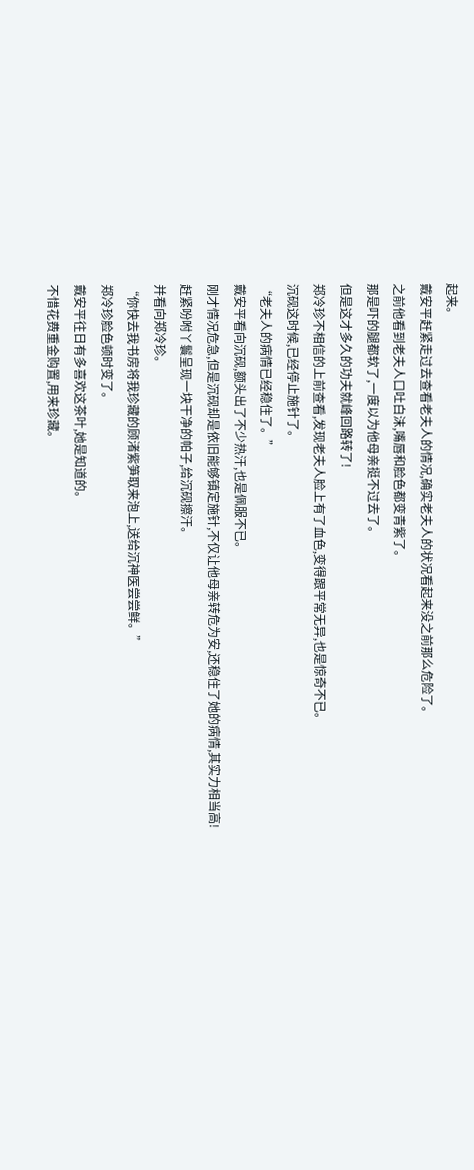起来。
戴安平赶紧走过去查看老夫人的情况,确实老夫人的状况看起来没之前那么危险了。
之前他看到老夫人口吐白沫,嘴唇和脸色都变青紫了。
那是吓的腿都软了,一度以为他母亲挺不过去了。
但是这才多久的功夫就峰回路转了!
郑冷珍不相信的上前查看,发现老夫人脸上有了血色,变得跟平常无异,也是惊奇不已。
沉砚这时候,已经停止施针了。
“老夫人的病情已经稳住了。”
戴安平看向沉砚,额头出了不少热汗,也是佩服不已。
刚才情况危急,但是沉砚却是依旧能够镇定施针,不仅让他母亲转危为安,还稳住了她的病情,其实力相当高!
赶紧吩咐丫鬟呈现一块干净的帕子,给沉砚擦汗。
并看向郑冷珍。
“你快去我书房将我珍藏的顾渚紫笋取来泡上,送给沉神医尝尝鲜。”
郑冷珍脸色顿时变了。
戴安平往日有多喜欢这茶叶,她是知道的。
不惜花费重金购置,用来珍藏。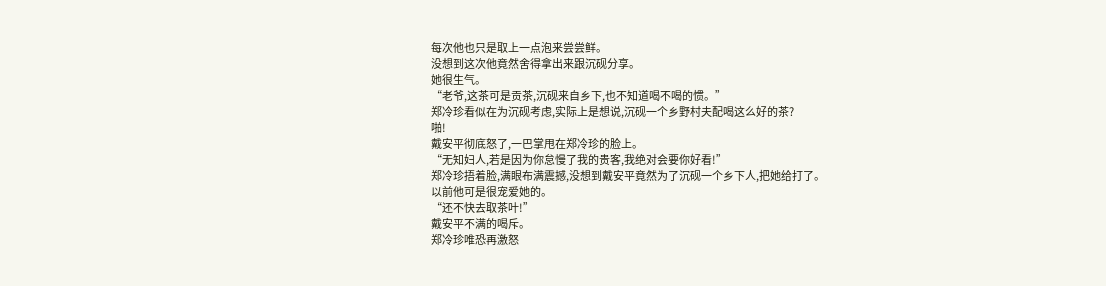每次他也只是取上一点泡来尝尝鲜。
没想到这次他竟然舍得拿出来跟沉砚分享。
她很生气。
“老爷,这茶可是贡茶,沉砚来自乡下,也不知道喝不喝的惯。”
郑冷珍看似在为沉砚考虑,实际上是想说,沉砚一个乡野村夫配喝这么好的茶?
啪!
戴安平彻底怒了,一巴掌甩在郑冷珍的脸上。
“无知妇人,若是因为你怠慢了我的贵客,我绝对会要你好看!”
郑冷珍捂着脸,满眼布满震撼,没想到戴安平竟然为了沉砚一个乡下人,把她给打了。
以前他可是很宠爱她的。
“还不快去取茶叶!”
戴安平不满的喝斥。
郑冷珍唯恐再激怒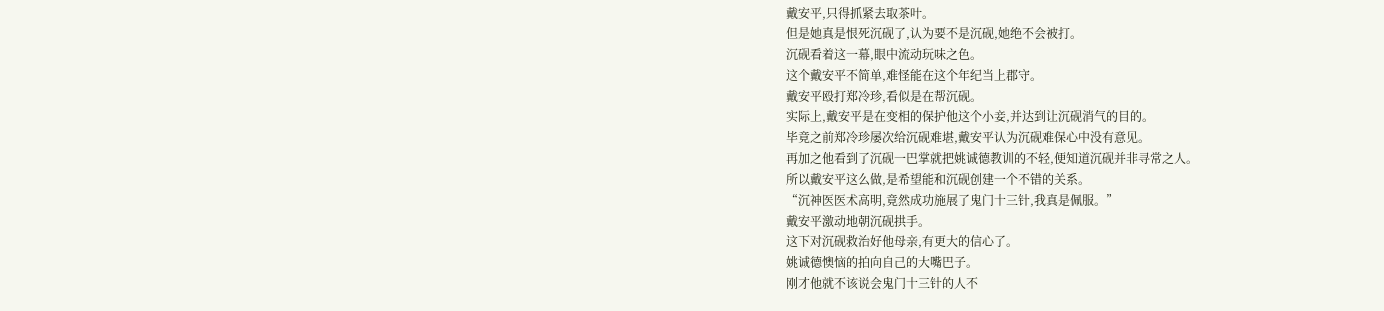戴安平,只得抓紧去取茶叶。
但是她真是恨死沉砚了,认为要不是沉砚,她绝不会被打。
沉砚看着这一幕,眼中流动玩味之色。
这个戴安平不简单,难怪能在这个年纪当上郡守。
戴安平殴打郑冷珍,看似是在帮沉砚。
实际上,戴安平是在变相的保护他这个小妾,并达到让沉砚消气的目的。
毕竟之前郑冷珍屡次给沉砚难堪,戴安平认为沉砚难保心中没有意见。
再加之他看到了沉砚一巴掌就把姚诚德教训的不轻,便知道沉砚并非寻常之人。
所以戴安平这么做,是希望能和沉砚创建一个不错的关系。
“沉神医医术高明,竟然成功施展了鬼门十三针,我真是佩服。”
戴安平激动地朝沉砚拱手。
这下对沉砚救治好他母亲,有更大的信心了。
姚诚德懊恼的拍向自己的大嘴巴子。
刚才他就不该说会鬼门十三针的人不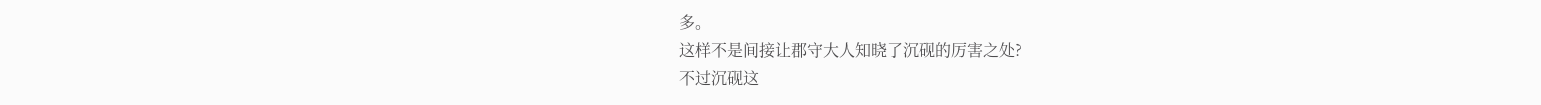多。
这样不是间接让郡守大人知晓了沉砚的厉害之处?
不过沉砚这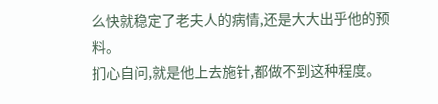么快就稳定了老夫人的病情,还是大大出乎他的预料。
扪心自问,就是他上去施针,都做不到这种程度。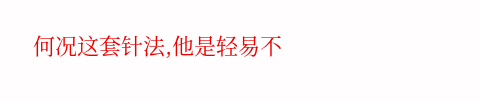何况这套针法,他是轻易不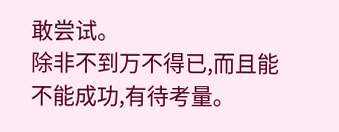敢尝试。
除非不到万不得已,而且能不能成功,有待考量。